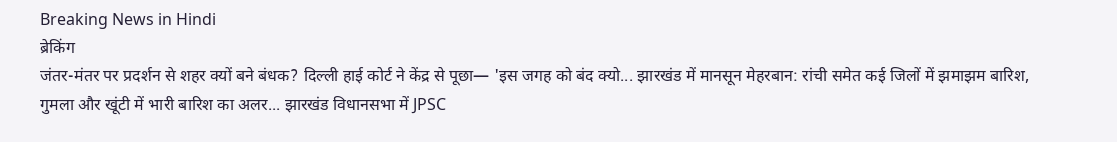Breaking News in Hindi
ब्रेकिंग
जंतर-मंतर पर प्रदर्शन से शहर क्यों बने बंधक? दिल्ली हाई कोर्ट ने केंद्र से पूछा— 'इस जगह को बंद क्यो... झारखंड में मानसून मेहरबान: रांची समेत कई जिलों में झमाझम बारिश, गुमला और खूंटी में भारी बारिश का अलर... झारखंड विधानसभा में JPSC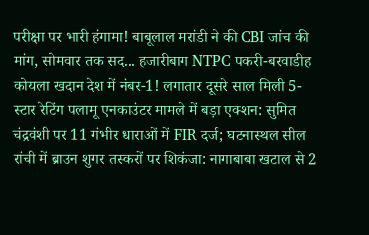परीक्षा पर भारी हंगामा! बाबूलाल मरांडी ने की CBI जांच की मांग, सोमवार तक सद... हजारीबाग NTPC पकरी-बरवाडीह कोयला खदान देश में नंबर-1! लगातार दूसरे साल मिली 5-स्टार रेटिंग पलामू एनकाउंटर मामले में बड़ा एक्शन: सुमित चंद्रवंशी पर 11 गंभीर धाराओं में FIR दर्ज; घटनास्थल सील रांची में ब्राउन शुगर तस्करों पर शिकंजा: नागाबाबा खटाल से 2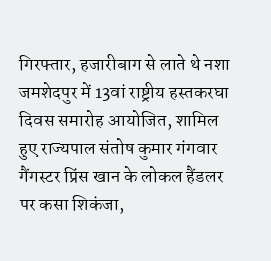गिरफ्तार, हजारीबाग से लाते थे नशा जमशेदपुर में 13वां राष्ट्रीय हस्तकरघा दिवस समारोह आयोजित, शामिल हुए राज्यपाल संतोष कुमार गंगवार गैंगस्टर प्रिंस खान के लोकल हैंडलर पर कसा शिकंजा,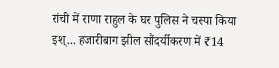रांची में राणा राहुल के घर पुलिस ने चस्पा किया इश्... हजारीबाग झील सौंदर्यीकरण में ₹14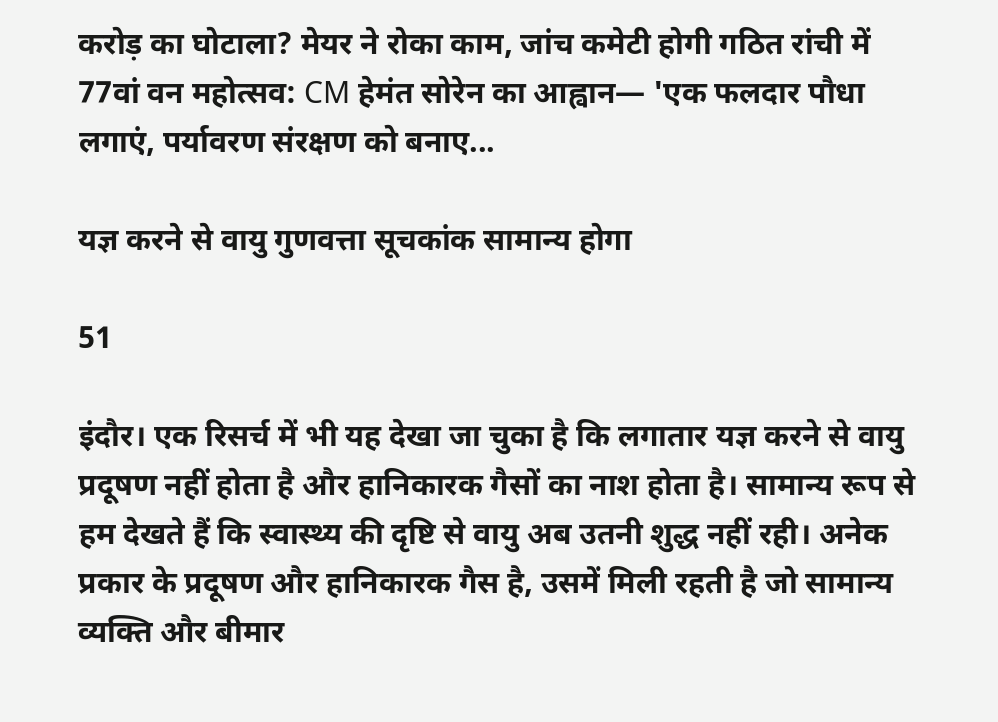करोड़ का घोटाला? मेयर ने रोका काम, जांच कमेटी होगी गठित रांची में 77वां वन महोत्सव: CM हेमंत सोरेन का आह्वान— 'एक फलदार पौधा लगाएं, पर्यावरण संरक्षण को बनाए...

यज्ञ करने से वायु गुणवत्ता सूचकांक सामान्य होगा

51

इंदौर। एक रिसर्च में भी यह देखा जा चुका है कि लगातार यज्ञ करने से वायु प्रदूषण नहीं होता है और हानिकारक गैसों का नाश होता है। सामान्य रूप से हम देखते हैं कि स्वास्थ्य की दृष्टि से वायु अब उतनी शुद्ध नहीं रही। अनेक प्रकार के प्रदूषण और हानिकारक गैस है, उसमें मिली रहती है जो सामान्य व्यक्ति और बीमार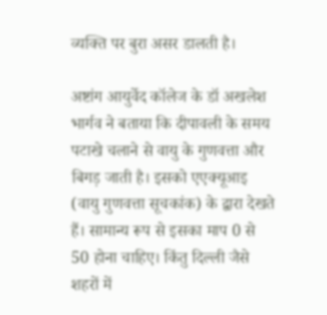व्यक्ति पर बुरा असर डालती है।

अष्टांग आयुर्वेद कॉलेज के डॉ अखलेश भार्गव ने बताया कि दीपावली के समय पटाखे चलाने से वायु के गुणवत्ता और बिगड़ जाती है। इसको एएक्यूआइ (वायु गुणवत्ता सूचकांक) के द्वारा देखते हैं। सामान्य रूप से इसका माप 0 से 50 होना चाहिए। किंतु दिल्ली जैसे शहरों में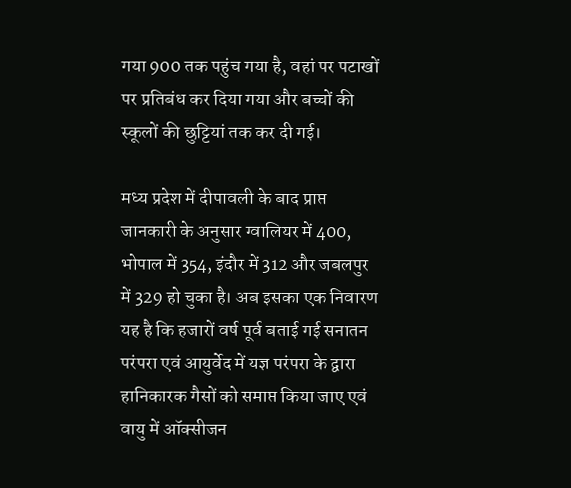गया 900 तक पहुंच गया है, वहां पर पटाखों पर प्रतिबंध कर दिया गया और बच्चों की स्कूलों की छुट्टियां तक कर दी गई।

मध्य प्रदेश में दीपावली के बाद प्राप्त जानकारी के अनुसार ग्वालियर में 400, भोपाल में 354, इंदौर में 312 और जबलपुर में 329 हो चुका है। अब इसका एक निवारण यह है कि हजारों वर्ष पूर्व बताई गई सनातन परंपरा एवं आयुर्वेद में यज्ञ परंपरा के द्वारा हानिकारक गैसों को समाप्त किया जाए एवं वायु में ऑक्सीजन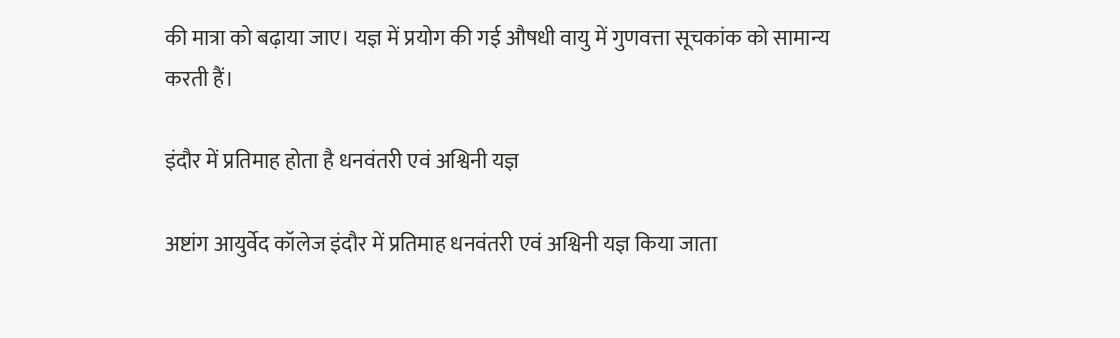की मात्रा को बढ़ाया जाए। यज्ञ में प्रयोग की गई औषधी वायु में गुणवत्ता सूचकांक को सामान्य करती हैं।

इंदौर में प्रतिमाह होता है धनवंतरी एवं अश्विनी यज्ञ

अष्टांग आयुर्वेद कॉलेज इंदौर में प्रतिमाह धनवंतरी एवं अश्विनी यज्ञ किया जाता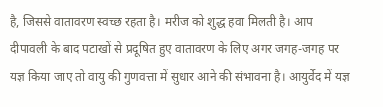है, जिससे वातावरण स्वच्छ रहता है। मरीज को शुद्ध हवा मिलती है। आप दीपावली के बाद पटाखों से प्रदूषित हुए वातावरण के लिए अगर जगह-जगह पर यज्ञ किया जाए तो वायु की गुणवत्ता में सुधार आने की संभावना है। आयुर्वेद में यज्ञ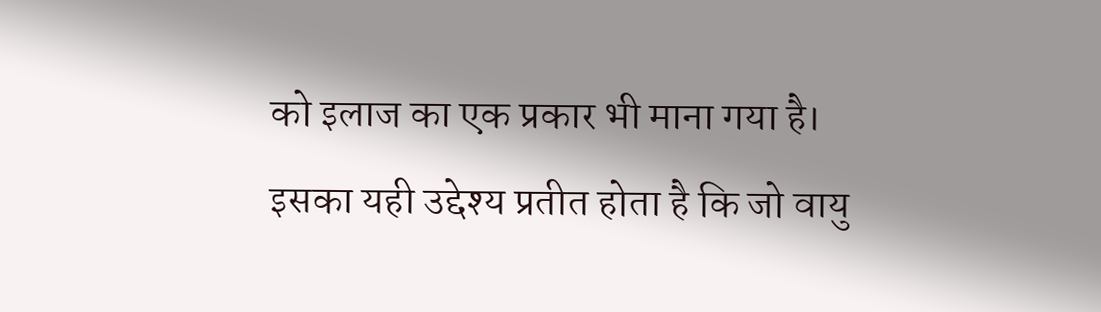को इलाज का एक प्रकार भी माना गया है। इसका यही उद्देश्य प्रतीत होता है कि जो वायु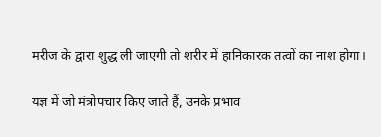मरीज के द्वारा शुद्ध ली जाएगी तो शरीर में हानिकारक तत्वों का नाश होगा।

यज्ञ में जो मंत्रोपचार किए जाते हैं, उनके प्रभाव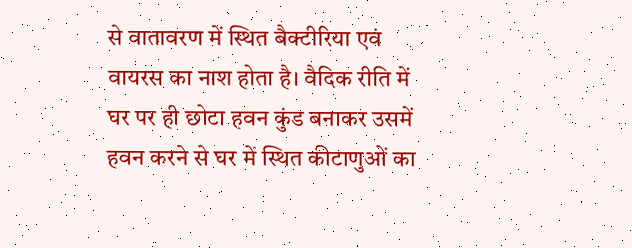से वातावरण में स्थित बैक्टीरिया एवं वायरस का नाश होता है। वैदिक रीति में घर पर ही छोटा हवन कुंड बनाकर उसमें हवन करने से घर में स्थित कीटाणुओं का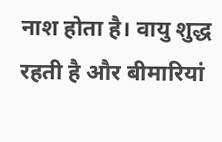नाश होता है। वायु शुद्ध रहती है और बीमारियां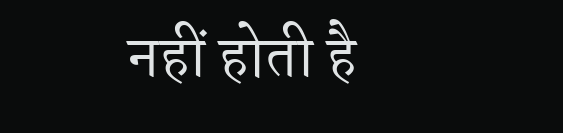नहीं होती है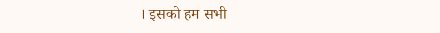। इसको हम सभी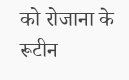को रोजाना के रूटीन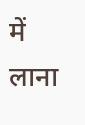में लाना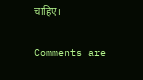चाहिए।

Comments are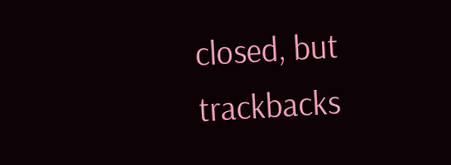closed, but trackbacks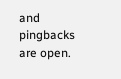and pingbacks are open.